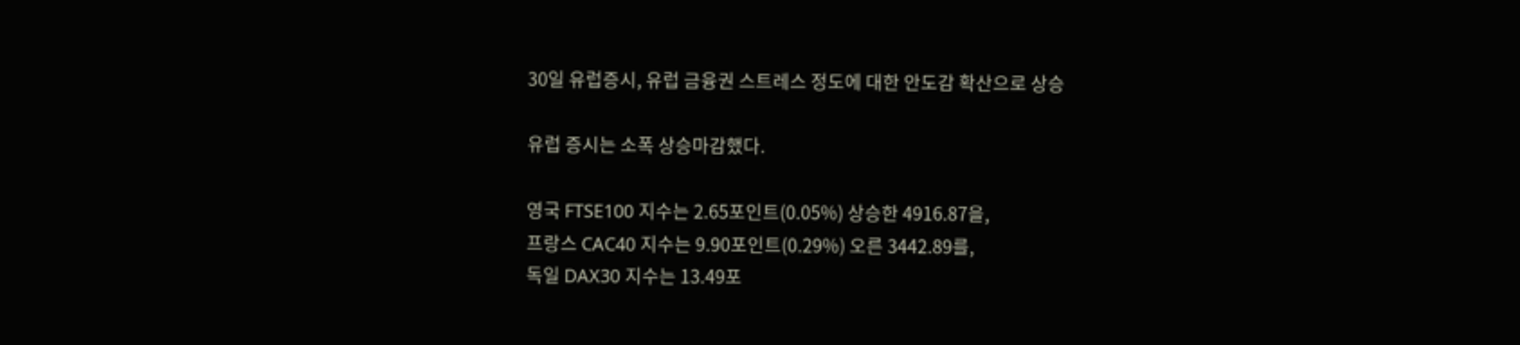30일 유럽증시, 유럽 금융권 스트레스 정도에 대한 안도감 확산으로 상승

유럽 증시는 소폭 상승마감했다.

영국 FTSE100 지수는 2.65포인트(0.05%) 상승한 4916.87을,
프랑스 CAC40 지수는 9.90포인트(0.29%) 오른 3442.89를,
독일 DAX30 지수는 13.49포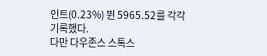인트(0.23%) 뛴 5965.52를 각각 기록했다.
다만 다우존스 스톡스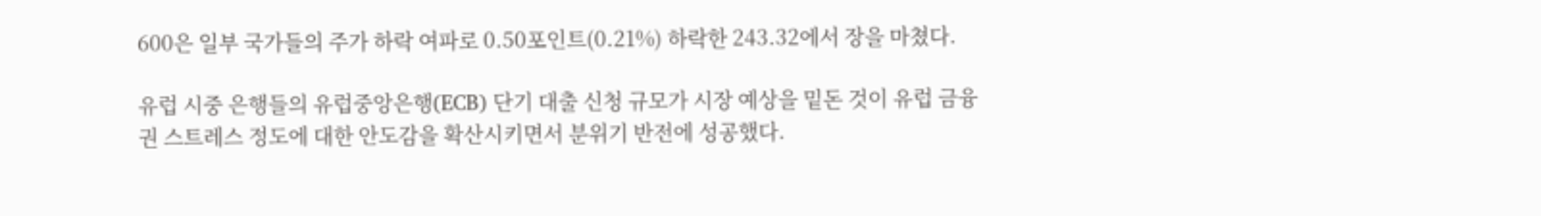600은 일부 국가들의 주가 하락 여파로 0.50포인트(0.21%) 하락한 243.32에서 장을 마쳤다.

유럽 시중 은행들의 유럽중앙은행(ECB) 단기 대출 신청 규모가 시장 예상을 밑돈 것이 유럽 금융권 스트레스 정도에 대한 안도감을 확산시키면서 분위기 반전에 성공했다.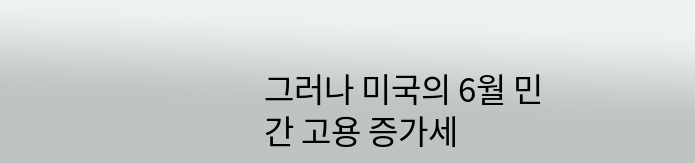그러나 미국의 6월 민간 고용 증가세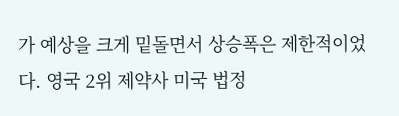가 예상을 크게 밑돌면서 상승폭은 제한적이었다. 영국 2위 제약사 미국 법정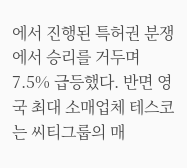에서 진행된 특허권 분쟁에서 승리를 거두며 7.5% 급등했다. 반면 영국 최대 소매업체 테스코는 씨티그룹의 매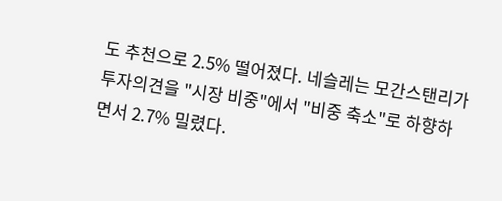도 추천으로 2.5% 떨어졌다. 네슬레는 모간스탠리가 투자의견을 "시장 비중"에서 "비중 축소"로 하향하면서 2.7% 밀렸다.